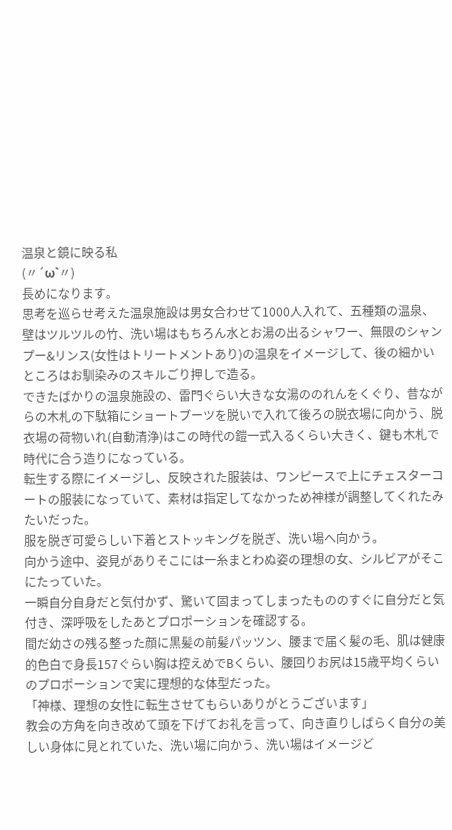温泉と鏡に映る私
(〃´ω`〃)
長めになります。
思考を巡らせ考えた温泉施設は男女合わせて1000人入れて、五種類の温泉、壁はツルツルの竹、洗い場はもちろん水とお湯の出るシャワー、無限のシャンプー&リンス(女性はトリートメントあり)の温泉をイメージして、後の細かいところはお馴染みのスキルごり押しで造る。
できたばかりの温泉施設の、雷門ぐらい大きな女湯ののれんをくぐり、昔ながらの木札の下駄箱にショートブーツを脱いで入れて後ろの脱衣場に向かう、脱衣場の荷物いれ(自動清浄)はこの時代の鎧一式入るくらい大きく、鍵も木札で時代に合う造りになっている。
転生する際にイメージし、反映された服装は、ワンピースで上にチェスターコートの服装になっていて、素材は指定してなかっため神様が調整してくれたみたいだった。
服を脱ぎ可愛らしい下着とストッキングを脱ぎ、洗い場へ向かう。
向かう途中、姿見がありそこには一糸まとわぬ姿の理想の女、シルビアがそこにたっていた。
一瞬自分自身だと気付かず、驚いて固まってしまったもののすぐに自分だと気付き、深呼吸をしたあとプロポーションを確認する。
間だ幼さの残る整った顔に黒髪の前髪パッツン、腰まで届く髪の毛、肌は健康的色白で身長157ぐらい胸は控えめでBくらい、腰回りお尻は15歳平均くらいのプロポーションで実に理想的な体型だった。
「神様、理想の女性に転生させてもらいありがとうございます」
教会の方角を向き改めて頭を下げてお礼を言って、向き直りしばらく自分の美しい身体に見とれていた、洗い場に向かう、洗い場はイメージど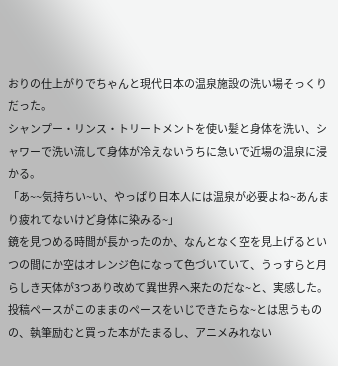おりの仕上がりでちゃんと現代日本の温泉施設の洗い場そっくりだった。
シャンプー・リンス・トリートメントを使い髪と身体を洗い、シャワーで洗い流して身体が冷えないうちに急いで近場の温泉に浸かる。
「あ~~気持ちい~い、やっぱり日本人には温泉が必要よね~あんまり疲れてないけど身体に染みる~」
鏡を見つめる時間が長かったのか、なんとなく空を見上げるといつの間にか空はオレンジ色になって色づいていて、うっすらと月らしき天体が3つあり改めて異世界へ来たのだな~と、実感した。
投稿ペースがこのままのペースをいじできたらな~とは思うものの、執筆励むと買った本がたまるし、アニメみれない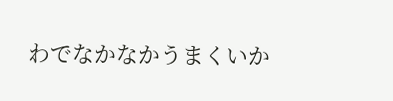わでなかなかうまくいか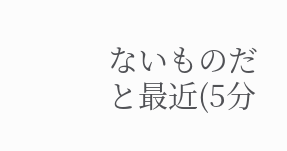ないものだと最近(5分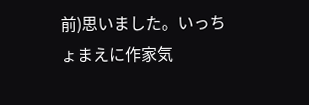前)思いました。いっちょまえに作家気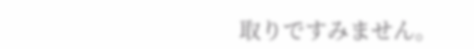取りですみません。